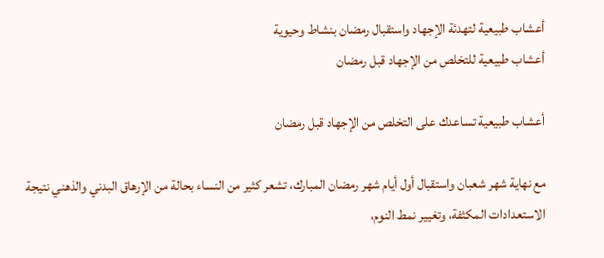أعشاب طبيعية لتهدئة الإجهاد واستقبال رمضان بنشاط وحيوية
أعشاب طبيعية للتخلص من الإجهاد قبل رمضان

أعشاب طبيعية تساعدك على التخلص من الإجهاد قبل رمضان

مع نهاية شهر شعبان واستقبال أول أيام شهر رمضان المبارك، تشعر كثير من النساء بحالة من الإرهاق البدني والذهني نتيجة الاستعدادات المكثفة، وتغيير نمط النوم،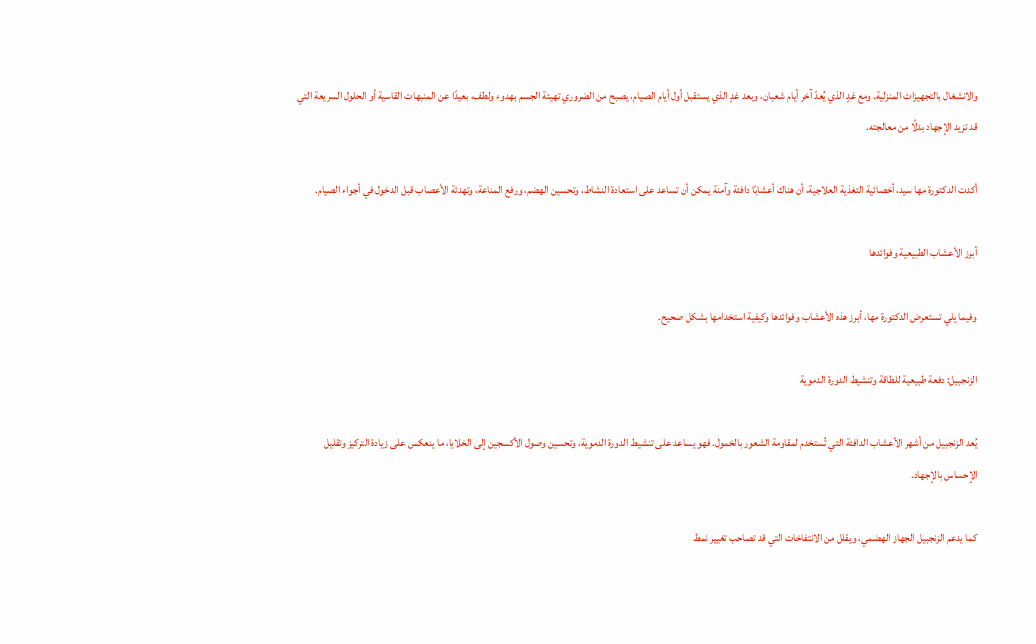والانشغال بالتجهيزات المنزلية. ومع غدٍ الذي يُعدّ آخر أيام شعبان، وبعد غدٍ الذي يستقبل أول أيام الصيام، يصبح من الضروري تهيئة الجسم بهدوء ولطف، بعيدًا عن المنبهات القاسية أو الحلول السريعة التي قد تزيد الإجهاد بدلًا من معالجته.

أكدت الدكتورة مها سيد، أخصائية التغذية العلاجية، أن هناك أعشابًا دافئة وآمنة يمكن أن تساعد على استعادة النشاط، وتحسين الهضم، ورفع المناعة، وتهدئة الأعصاب قبل الدخول في أجواء الصيام.

أبرز الأعشاب الطبيعية وفوائدها

وفيما يلي تستعرض الدكتورة مها، أبرز هذه الأعشاب وفوائدها وكيفية استخدامها بشكل صحيح.

الزنجبيل: دفعة طبيعية للطاقة وتنشيط الدورة الدموية

يُعد الزنجبيل من أشهر الأعشاب الدافئة التي تُستخدم لمقاومة الشعور بالخمول. فهو يساعد على تنشيط الدورة الدموية، وتحسين وصول الأكسجين إلى الخلايا، ما ينعكس على زيادة التركيز وتقليل الإحساس بالإجهاد.

كما يدعم الزنجبيل الجهاز الهضمي، ويقلل من الانتفاخات التي قد تصاحب تغيير نمط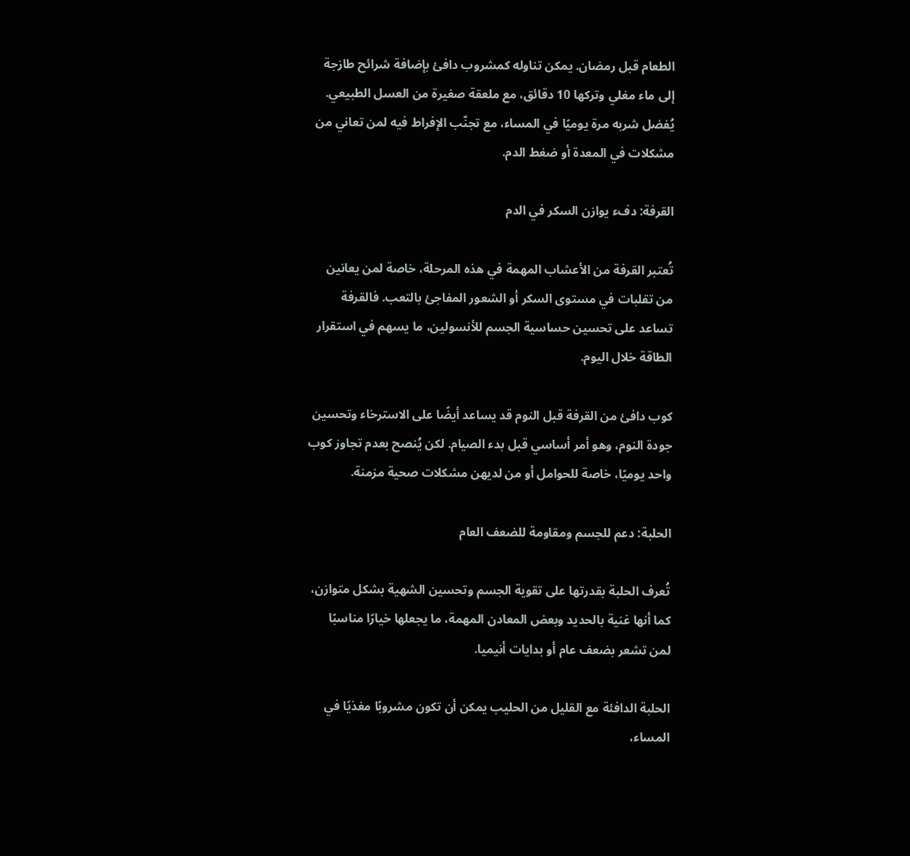الطعام قبل رمضان. يمكن تناوله كمشروب دافئ بإضافة شرائح طازجة إلى ماء مغلي وتركها 10 دقائق، مع ملعقة صغيرة من العسل الطبيعي. يُفضل شربه مرة يوميًا في المساء، مع تجنّب الإفراط فيه لمن تعاني من مشكلات في المعدة أو ضغط الدم.

القرفة: دفء يوازن السكر في الدم

تُعتبر القرفة من الأعشاب المهمة في هذه المرحلة، خاصة لمن يعانين من تقلبات في مستوى السكر أو الشعور المفاجئ بالتعب. فالقرفة تساعد على تحسين حساسية الجسم للأنسولين، ما يسهم في استقرار الطاقة خلال اليوم.

كوب دافئ من القرفة قبل النوم قد يساعد أيضًا على الاسترخاء وتحسين جودة النوم، وهو أمر أساسي قبل بدء الصيام. لكن يُنصح بعدم تجاوز كوب واحد يوميًا، خاصة للحوامل أو من لديهن مشكلات صحية مزمنة.

الحلبة: دعم للجسم ومقاومة للضعف العام

تُعرف الحلبة بقدرتها على تقوية الجسم وتحسين الشهية بشكل متوازن، كما أنها غنية بالحديد وبعض المعادن المهمة، ما يجعلها خيارًا مناسبًا لمن تشعر بضعف عام أو بدايات أنيميا.

الحلبة الدافئة مع القليل من الحليب يمكن أن تكون مشروبًا مغذيًا في المساء،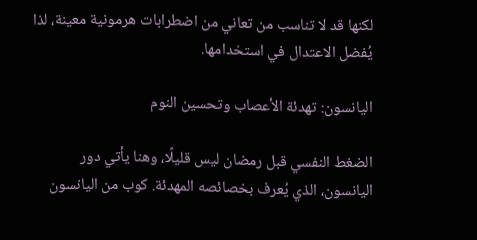لكنها قد لا تناسب من تعاني من اضطرابات هرمونية معينة، لذا يُفضل الاعتدال في استخدامها.

اليانسون: تهدئة الأعصاب وتحسين النوم

الضغط النفسي قبل رمضان ليس قليلًا، وهنا يأتي دور اليانسون، الذي يُعرف بخصائصه المهدئة. كوب من اليانسون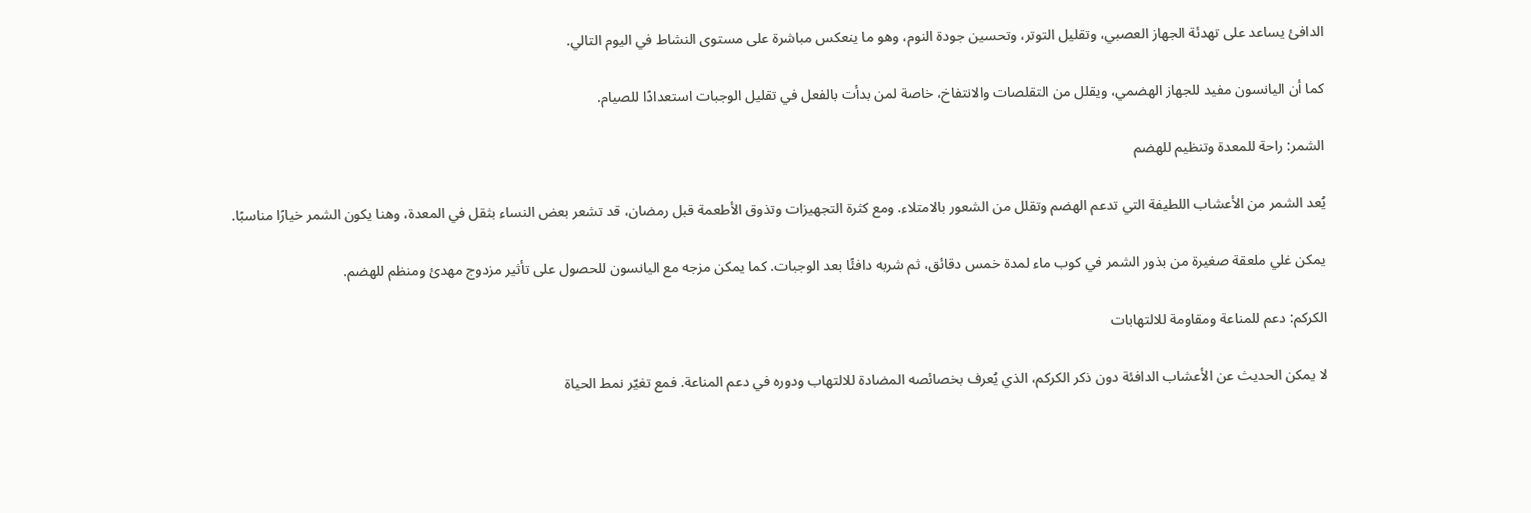الدافئ يساعد على تهدئة الجهاز العصبي، وتقليل التوتر، وتحسين جودة النوم، وهو ما ينعكس مباشرة على مستوى النشاط في اليوم التالي.

كما أن اليانسون مفيد للجهاز الهضمي، ويقلل من التقلصات والانتفاخ، خاصة لمن بدأت بالفعل في تقليل الوجبات استعدادًا للصيام.

الشمر: راحة للمعدة وتنظيم للهضم

يُعد الشمر من الأعشاب اللطيفة التي تدعم الهضم وتقلل من الشعور بالامتلاء. ومع كثرة التجهيزات وتذوق الأطعمة قبل رمضان، قد تشعر بعض النساء بثقل في المعدة، وهنا يكون الشمر خيارًا مناسبًا.

يمكن غلي ملعقة صغيرة من بذور الشمر في كوب ماء لمدة خمس دقائق، ثم شربه دافئًا بعد الوجبات. كما يمكن مزجه مع اليانسون للحصول على تأثير مزدوج مهدئ ومنظم للهضم.

الكركم: دعم للمناعة ومقاومة للالتهابات

لا يمكن الحديث عن الأعشاب الدافئة دون ذكر الكركم، الذي يُعرف بخصائصه المضادة للالتهاب ودوره في دعم المناعة. فمع تغيّر نمط الحياة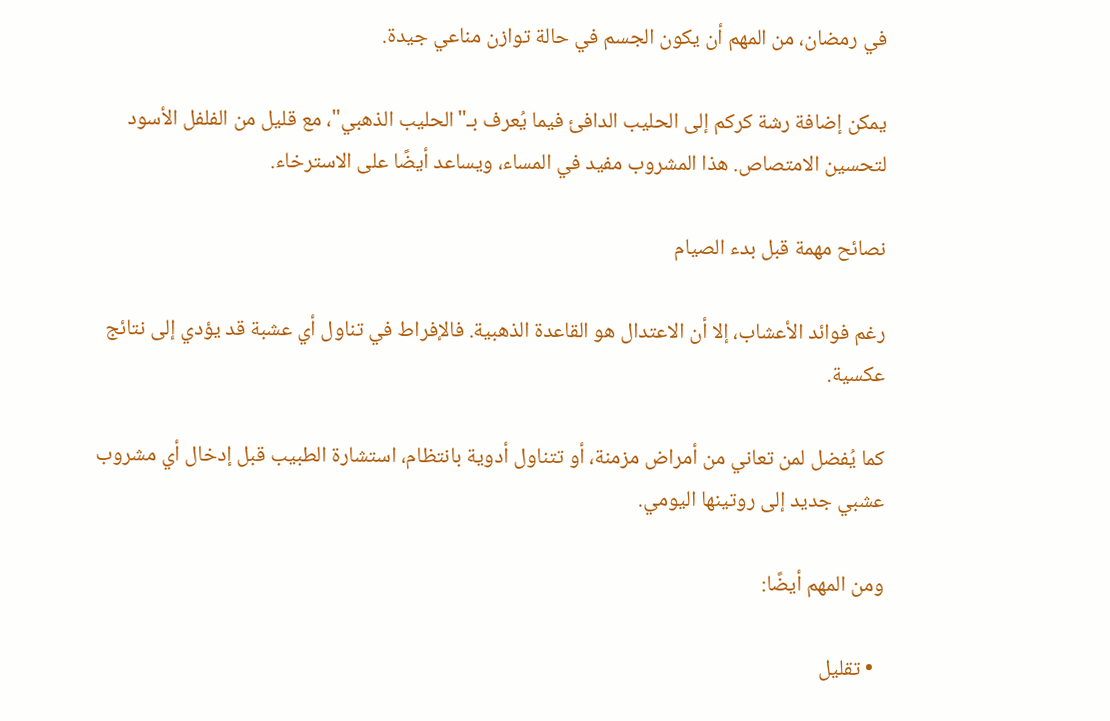في رمضان، من المهم أن يكون الجسم في حالة توازن مناعي جيدة.

يمكن إضافة رشة كركم إلى الحليب الدافئ فيما يُعرف بـ"الحليب الذهبي"، مع قليل من الفلفل الأسود لتحسين الامتصاص. هذا المشروب مفيد في المساء، ويساعد أيضًا على الاسترخاء.

نصائح مهمة قبل بدء الصيام

رغم فوائد الأعشاب، إلا أن الاعتدال هو القاعدة الذهبية. فالإفراط في تناول أي عشبة قد يؤدي إلى نتائج عكسية.

كما يُفضل لمن تعاني من أمراض مزمنة، أو تتناول أدوية بانتظام، استشارة الطبيب قبل إدخال أي مشروب عشبي جديد إلى روتينها اليومي.

ومن المهم أيضًا:

  • تقليل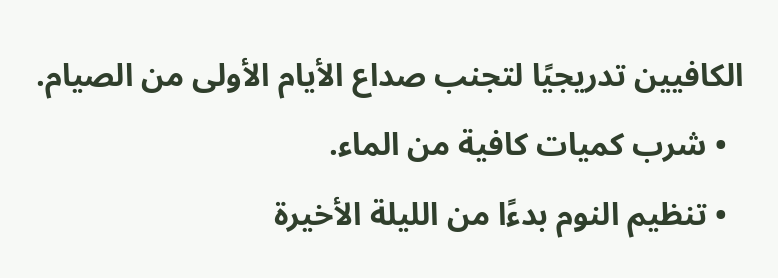الكافيين تدريجيًا لتجنب صداع الأيام الأولى من الصيام.
  • شرب كميات كافية من الماء.
  • تنظيم النوم بدءًا من الليلة الأخيرة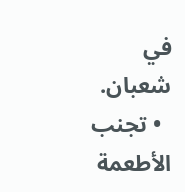في شعبان.
  • تجنب الأطعمة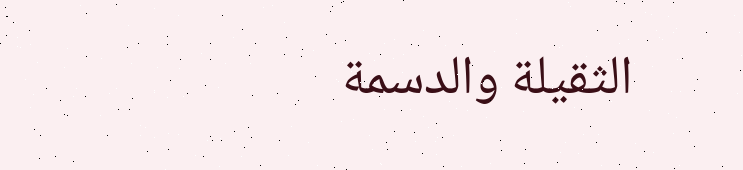الثقيلة والدسمة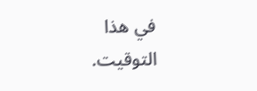في هذا التوقيت.